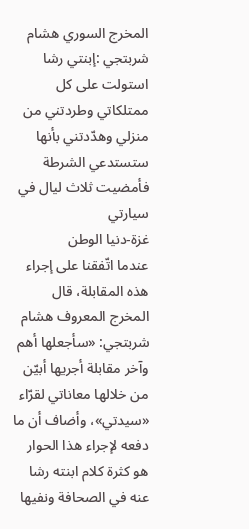المخرج السوري هشام شربتجي :إبنتي رشا استولت على كل ممتلكاتي وطردتني من منزلي وهدّدتني بأنها ستستدعي الشرطة فأمضيت ثلاث ليال في سيارتي
غزة-دنيا الوطن
عندما اتّفقنا على إجراء هذه المقابلة، قال المخرج المعروف هشام شربتجي: «سأجعلها أهم وآخر مقابلة أجريها أبيّن من خلالها معاناتي لقرّاء «سيدتي»، وأضاف أن ما دفعه لإجراء هذا الحوار هو كثرة كلام ابنته رشا عنه في الصحافة ونفيها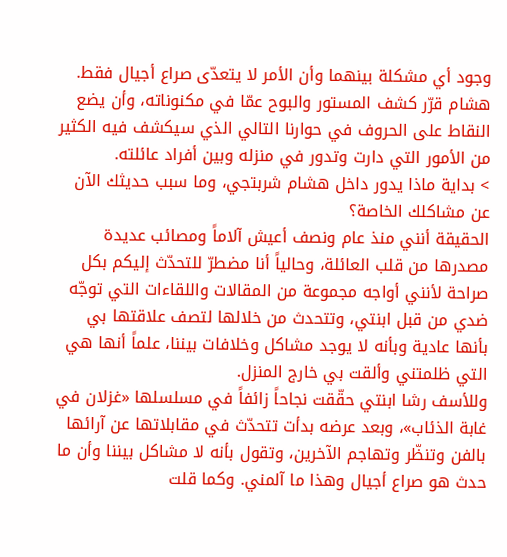وجود أي مشكلة بينهما وأن الأمر لا يتعدّى صراع أجيال فقط. هشام قرّر كشف المستور والبوح عمّا في مكنوناته، وأن يضع النقاط على الحروف في حوارنا التالي الذي سيكشف فيه الكثير من الأمور التي دارت وتدور في منزله وبين أفراد عائلته.
> بداية ماذا يدور داخل هشام شربتجي، وما سبب حديثك الآن عن مشاكلك الخاصة؟
الحقيقة أنني منذ عام ونصف أعيش آلاماً ومصائب عديدة مصدرها من قلب العائلة، وحالياً أنا مضطرّ للتحدّث إليكم بكل صراحة لأنني أواجه مجموعة من المقالات واللقاءات التي توجّه ضدي من قبل ابنتي، وتتحدث من خلالها لتصف علاقتها بي بأنها عادية وبأنه لا يوجد مشاكل وخلافات بيننا، علماً أنها هي التي ظلمتني وألقت بي خارج المنزل.
وللأسف رشا ابنتي حقّقت نجاحاً زائفاً في مسلسلها «غزلان في غابة الذئاب»، وبعد عرضه بدأت تتحدّث في مقابلاتها عن آرائها بالفن وتنظّر وتهاجم الآخرين، وتقول بأنه لا مشاكل بيننا وأن ما حدث هو صراع أجيال وهذا ما آلمني. وكما قلت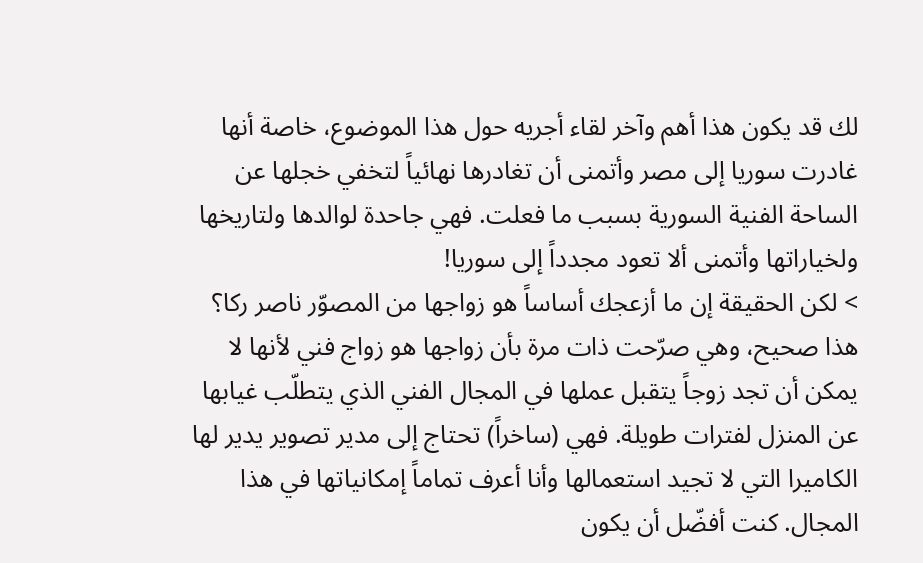لك قد يكون هذا أهم وآخر لقاء أجريه حول هذا الموضوع، خاصة أنها غادرت سوريا إلى مصر وأتمنى أن تغادرها نهائياً لتخفي خجلها عن الساحة الفنية السورية بسبب ما فعلت. فهي جاحدة لوالدها ولتاريخها ولخياراتها وأتمنى ألا تعود مجدداً إلى سوريا!
> لكن الحقيقة إن ما أزعجك أساساً هو زواجها من المصوّر ناصر ركا؟
هذا صحيح، وهي صرّحت ذات مرة بأن زواجها هو زواج فني لأنها لا يمكن أن تجد زوجاً يتقبل عملها في المجال الفني الذي يتطلّب غيابها عن المنزل لفترات طويلة. فهي (ساخراً) تحتاج إلى مدير تصوير يدير لها الكاميرا التي لا تجيد استعمالها وأنا أعرف تماماً إمكانياتها في هذا المجال. كنت أفضّل أن يكون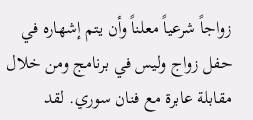زواجاً شرعياً معلناً وأن يتم إشهاره في حفل زواج وليس في برنامج ومن خلال مقابلة عابرة مع فنان سوري. لقد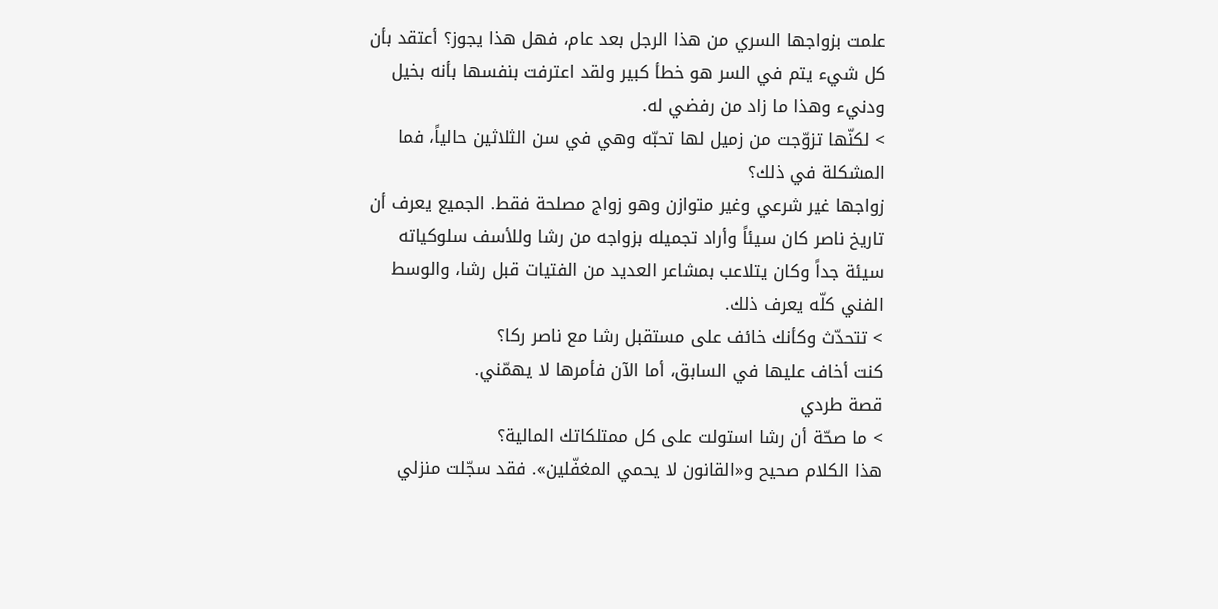علمت بزواجها السري من هذا الرجل بعد عام، فهل هذا يجوز؟ أعتقد بأن كل شيء يتم في السر هو خطأ كبير ولقد اعترفت بنفسها بأنه بخيل ودنيء وهذا ما زاد من رفضي له.
> لكنّها تزوّجت من زميل لها تحبّه وهي في سن الثلاثين حالياً، فما المشكلة في ذلك؟
زواجها غير شرعي وغير متوازن وهو زواج مصلحة فقط. الجميع يعرف أن تاريخ ناصر كان سيئاً وأراد تجميله بزواجه من رشا وللأسف سلوكياته سيئة جداً وكان يتلاعب بمشاعر العديد من الفتيات قبل رشا، والوسط الفني كلّه يعرف ذلك.
> تتحدّث وكأنك خائف على مستقبل رشا مع ناصر ركا؟
كنت أخاف عليها في السابق، أما الآن فأمرها لا يهمّني.
قصة طردي
> ما صحّة أن رشا استولت على كل ممتلكاتك المالية؟
هذا الكلام صحيح و«القانون لا يحمي المغفّلين». فقد سجّلت منزلي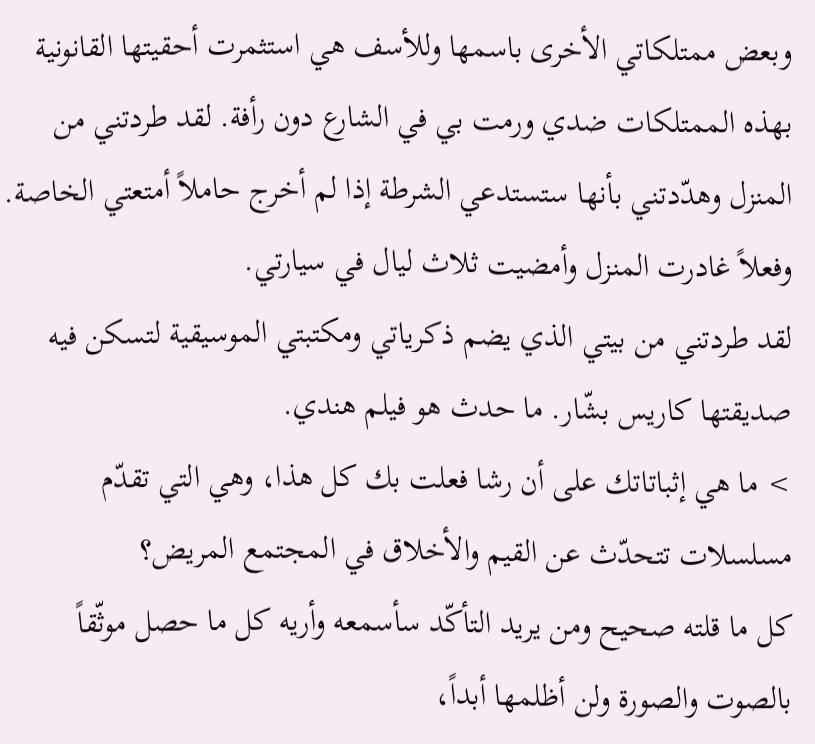وبعض ممتلكاتي الأخرى باسمها وللأسف هي استثمرت أحقيتها القانونية بهذه الممتلكات ضدي ورمت بي في الشارع دون رأفة. لقد طردتني من المنزل وهدّدتني بأنها ستستدعي الشرطة إذا لم أخرج حاملاً أمتعتي الخاصة. وفعلاً غادرت المنزل وأمضيت ثلاث ليال في سيارتي.
لقد طردتني من بيتي الذي يضم ذكرياتي ومكتبتي الموسيقية لتسكن فيه صديقتها كاريس بشّار. ما حدث هو فيلم هندي.
> ما هي إثباتاتك على أن رشا فعلت بك كل هذا، وهي التي تقدّم مسلسلات تتحدّث عن القيم والأخلاق في المجتمع المريض؟
كل ما قلته صحيح ومن يريد التأكّد سأسمعه وأريه كل ما حصل موثّقاً بالصوت والصورة ولن أظلمها أبداً،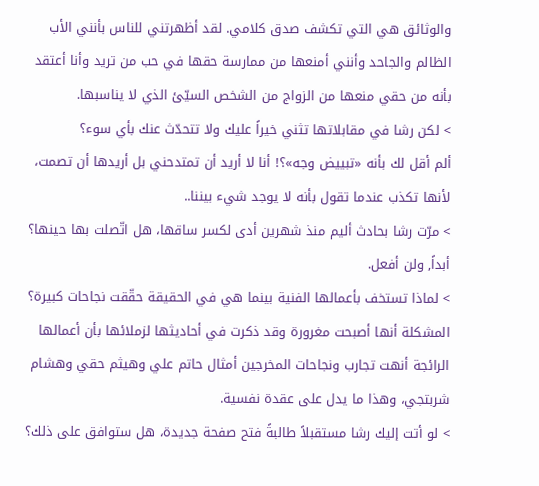والوثائق هي التي تكشف صدق كلامي. لقد أظهرتني للناس بأنني الأب الظالم والجاحد وأنني أمنعها من ممارسة حقها في حب من تريد وأنا أعتقد بأنه من حقي منعها من الزواج من الشخص السيّئ الذي لا يناسبها.
> لكن رشا في مقابلاتها تثني خيراً عليك ولا تتحدّث عنك بأي سوء؟
ألم أقل لك بأنه «تبييض وجه»؟! أنا لا أريد أن تمتدحني بل أريدها أن تصمت، لأنها تكذب عندما تقول بأنه لا يوجد شيء بيننا..
> مرّت رشا بحادث أليم منذ شهرين أدى لكسر ساقها، هل اتّصلت بها حينها؟
أبداً, ولن أفعل.
> لماذا تستخف بأعمالها الفنية بينما هي في الحقيقة حقّقت نجاحات كبيرة؟
المشكلة أنها أصبحت مغرورة وقد ذكرت في أحاديثها لزملائها بأن أعمالها الرائجة أنهت تجارب ونجاحات المخرجين أمثال حاتم علي وهيثم حقي وهشام شربتجي، وهذا ما يدل على عقدة نفسية.
> لو أتت إليك رشا مستقبلاً طالبةً فتح صفحة جديدة، هل ستوافق على ذلك؟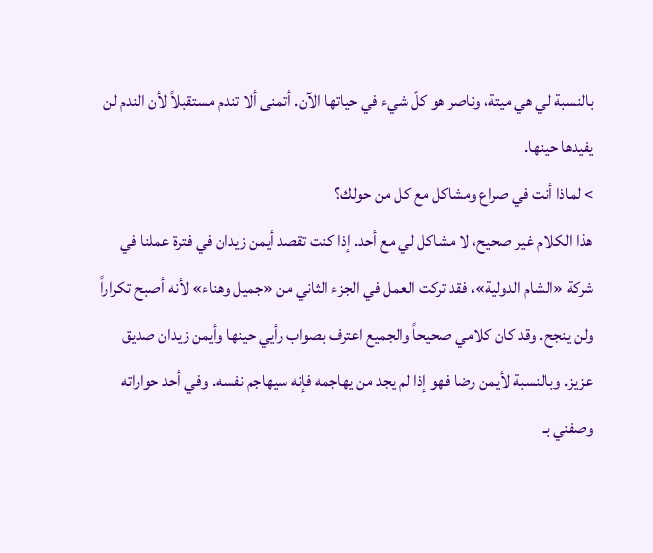بالنسبة لي هي ميتة، وناصر هو كلّ شيء في حياتها الآن. أتمنى ألا تندم مستقبلاً لأن الندم لن يفيدها حينها.
> لماذا أنت في صراع ومشاكل مع كل من حولك؟
هذا الكلام غير صحيح، لا مشاكل لي مع أحد. إذا كنت تقصد أيمن زيدان في فترة عملنا في شركة «الشام الدولية»، فقد تركت العمل في الجزء الثاني من «جميل وهناء» لأنه أصبح تكراراً ولن ينجح. وقد كان كلامي صحيحاً والجميع اعترف بصواب رأيي حينها وأيمن زيدان صديق عزيز. وبالنسبة لأيمن رضا فهو إذا لم يجد من يهاجمه فإنه سيهاجم نفسه. وفي أحد حواراته وصفني بـ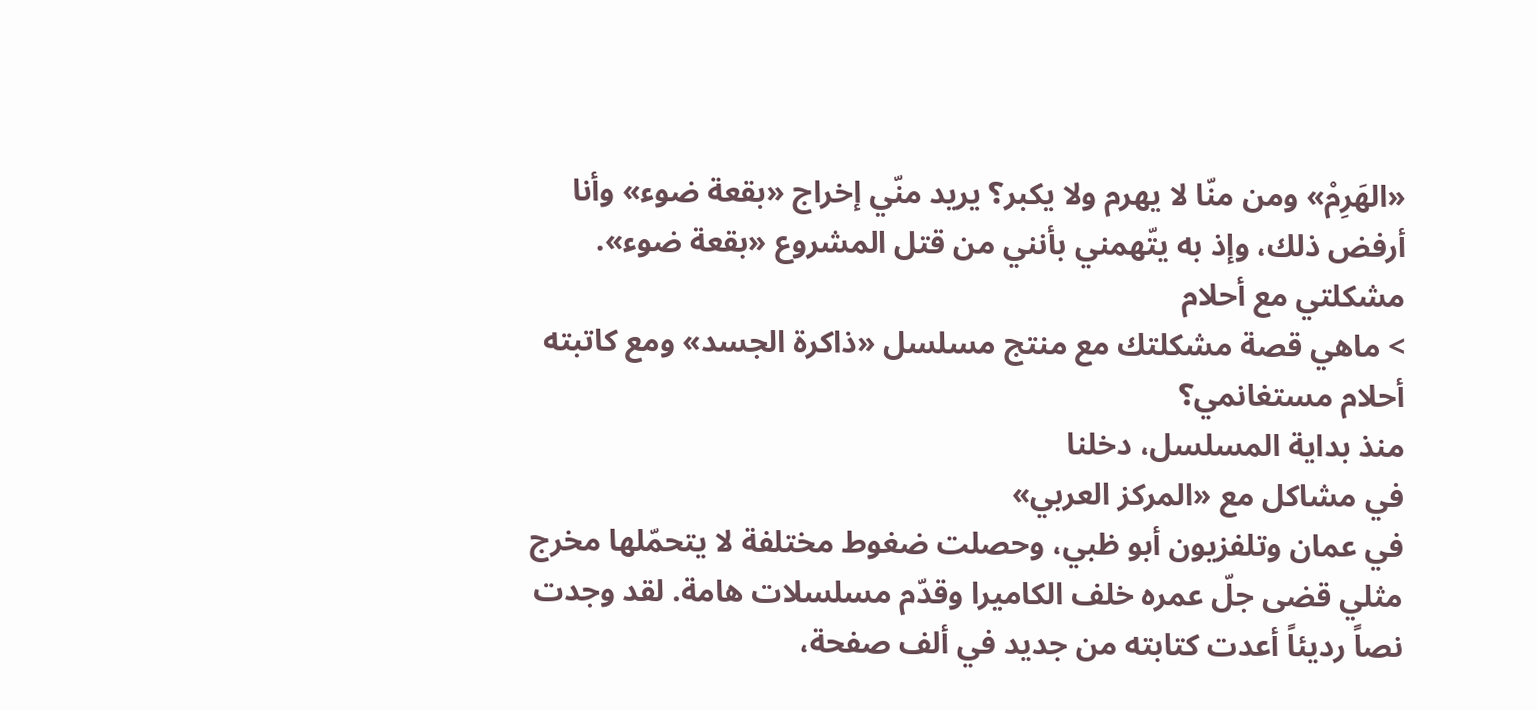«الهَرِمْ» ومن منّا لا يهرم ولا يكبر؟ يريد منّي إخراج «بقعة ضوء» وأنا أرفض ذلك، وإذ به يتّهمني بأنني من قتل المشروع «بقعة ضوء».
مشكلتي مع أحلام
> ماهي قصة مشكلتك مع منتج مسلسل «ذاكرة الجسد» ومع كاتبته أحلام مستغانمي؟
منذ بداية المسلسل، دخلنا
في مشاكل مع «المركز العربي»
في عمان وتلفزيون أبو ظبي، وحصلت ضغوط مختلفة لا يتحمّلها مخرج مثلي قضى جلّ عمره خلف الكاميرا وقدّم مسلسلات هامة. لقد وجدت نصاً رديئاً أعدت كتابته من جديد في ألف صفحة،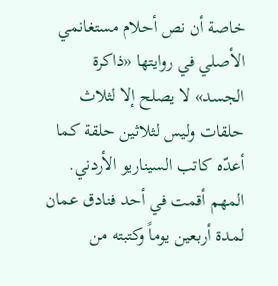خاصة أن نص أحلام مستغانمي الأصلي في روايتها «ذاكرة الجسد» لا يصلح إلا لثلاث حلقات وليس لثلاثين حلقة كما أعدّه كاتب السيناريو الأردني.
المهم أقمت في أحد فنادق عمان لمدة أربعين يوماً وكتبته من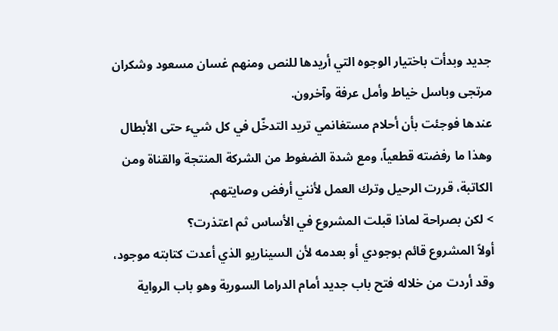جديد وبدأت باختيار الوجوه التي أريدها للنص ومنهم غسان مسعود وشكران مرتجى وباسل خياط وأمل عرفة وآخرون.
عندها فوجئت بأن أحلام مستغانمي تريد التدخّل في كل شيء حتى الأبطال وهذا ما رفضته قطعياً، ومع شدة الضغوط من الشركة المنتجة والقناة ومن الكاتبة، قررت الرحيل وترك العمل لأنني أرفض وصايتهم.
> لكن بصراحة لماذا قبلت المشروع في الأساس ثم اعتذرت؟
أولاً المشروع قائم بوجودي أو بعدمه لأن السيناريو الذي أعدت كتابته موجود، وقد أردت من خلاله فتح باب جديد أمام الدراما السورية وهو باب الرواية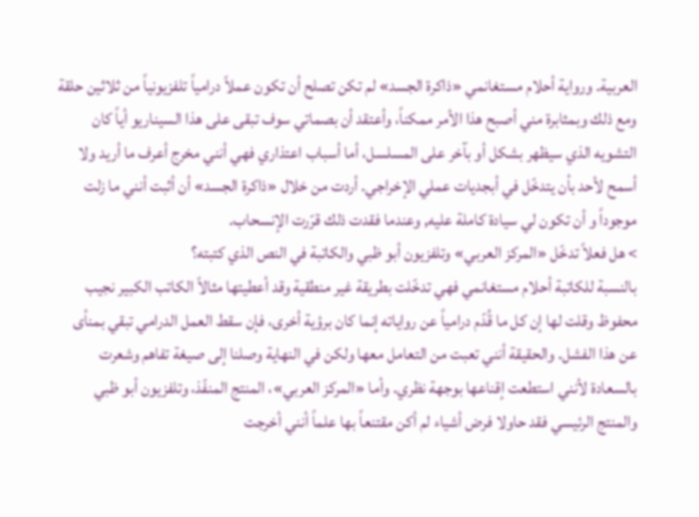العربية. ورواية أحلام مستغانمي «ذاكرة الجسد» لم تكن تصلح أن تكون عملاً درامياً تلفزيونياً من ثلاثين حلقة ومع ذلك وبمثابرة مني أصبح هذا الأمر ممكناً، وأعتقد أن بصماتي سوف تبقى على هذا السيناريو أياً كان التشويه الذي سيظهر بشكل أو بآخر على المسلسل، أما أسباب اعتذاري فهي أنني مخرج أعرف ما أريد ولا أسمح لأحد بأن يتدخّل في أبجديات عملي الإخراجي. أردت من خلال «ذاكرة الجسد» أن أثبت أنني ما زلت موجوداً و أن تكون لي سيادة كاملة عليه, وعندما فقدت ذلك قرّرت الإنسحاب.
> هل فعلاً تدخّل «المركز العربي» وتلفزيون أبو ظبي والكاتبة في النص الذي كتبته؟
بالنسبة للكاتبة أحلام مستغانمي فهي تدخّلت بطريقة غير منطقية وقد أعطيتها مثالاً الكاتب الكبير نجيب محفوظ وقلت لها إن كل ما قُدّم درامياً عن رواياته إنما كان برؤية أخرى، فإن سقط العمل الدرامي تبقي بمنأى عن هذا الفشل. والحقيقة أنني تعبت من التعامل معها ولكن في النهاية وصلنا إلى صيغة تفاهم وشعرت بالسعادة لأنني استطعت إقناعها بوجهة نظري. وأما «المركز العربي»، المنتج المنفّذ، وتلفزيون أبو ظبي والمنتج الرئيسي فقد حاولا فرض أشياء لم أكن مقتنعاً بها علماً أنني أخرجت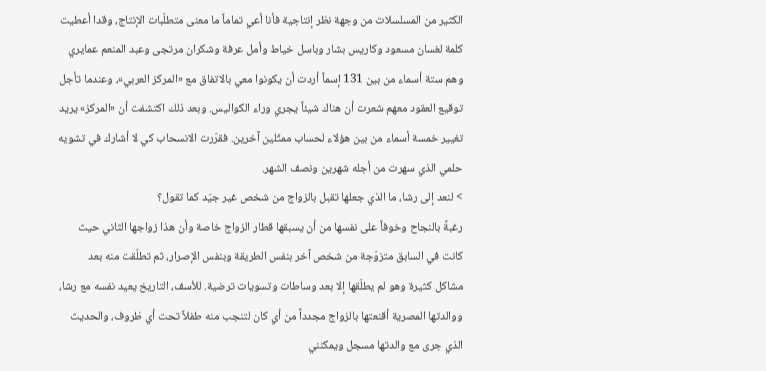الكثير من المسلسلات من وجهة نظر إنتاجية فأنا أعي تماماً ما معنى متطلّبات الإنتاج، وقدا أعطيت كلمة لغسان مسعود وكاريس بشار وباسل خياط وأمل عرفة وشكران مرتجى وعبد المنعم عمايري وهم ستة أسماء من بين 131 إسماً أردت أن يكونوا معي بالاتفاق مع «المركز العربي»، وعندما تأجل توقيع العقود معهم شعرت أن هناك شيئاً يجري وراء الكواليس. وبعد ذلك اكتشفت أن «المركز» يريد تغيير خمسة أسماء من بين هؤلاء لحساب ممثّلين آخرين. فقرّرت الانسحاب كي لا أشارك في تشويه حلمي الذي سهرت من أجله شهرين ونصف الشهر.
> لنعد إلى رشا، ما الذي جعلها تقبل بالزواج من شخص غير جيّد كما تقول؟
رغبةً بالنجاح وخوفاً على نفسها من أن يسبقها قطار الزواج خاصة وأن هذا زواجها الثاني حيث كانت في السابق متزوّجة من شخص آخر بنفس الطريقة وبنفس الإصرار، ثم تطلّقت منه بعد مشاكل كثيرة وهو لم يطلّقها إلا بعد وساطات وتسويات ترضية. للأسف، التاريخ يعيد نفسه مع رشا، ووالدتها المصرية أقنعتها بالزواج مجدداً من أي كان لتنجب منه طفلاً تحت أي ظروف، والحديث الذي جرى مع والدتها مسجل ويمكنني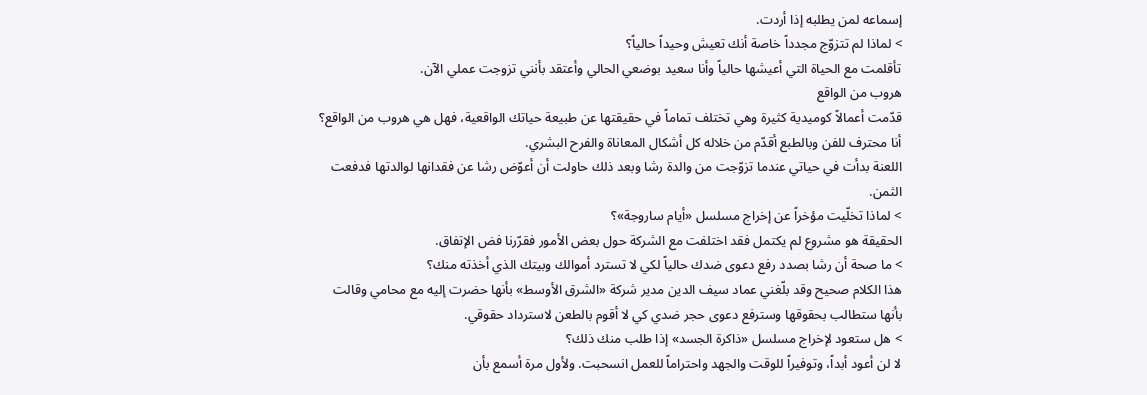إسماعه لمن يطلبه إذا أردت.
> لماذا لم تتزوّج مجدداً خاصة أنك تعيش وحيداً حالياً؟
تأقلمت مع الحياة التي أعيشها حالياً وأنا سعيد بوضعي الحالي وأعتقد بأنني تزوجت عملي الآن.
هروب من الواقع
قدّمت أعمالاً كوميدية كثيرة وهي تختلف تماماً في حقيقتها عن طبيعة حياتك الواقعية، فهل هي هروب من الواقع؟
أنا محترف للفن وبالطبع أقدّم من خلاله كل أشكال المعاناة والفرح البشري.
اللعنة بدأت في حياتي عندما تزوّجت من والدة رشا وبعد ذلك حاولت أن أعوّض رشا عن فقدانها لوالدتها فدفعت الثمن.
> لماذا تخلّيت مؤخراً عن إخراج مسلسل «أيام ساروجة»؟
الحقيقة هو مشروع لم يكتمل فقد اختلفت مع الشركة حول بعض الأمور فقرّرنا فض الإتفاق.
> ما صحة أن رشا بصدد رفع دعوى ضدك حالياً لكي لا تسترد أموالك وبيتك الذي أخذته منك؟
هذا الكلام صحيح وقد بلّغني عماد سيف الدين مدير شركة «الشرق الأوسط» بأنها حضرت إليه مع محامي وقالت بأنها ستطالب بحقوقها وسترفع دعوى حجر ضدي كي لا أقوم بالطعن لاسترداد حقوقي.
> هل ستعود لإخراج مسلسل «ذاكرة الجسد» إذا طلب منك ذلك؟
لا لن أعود أبداً، وتوفيراً للوقت والجهد واحتراماً للعمل انسحبت. ولأول مرة أسمع بأن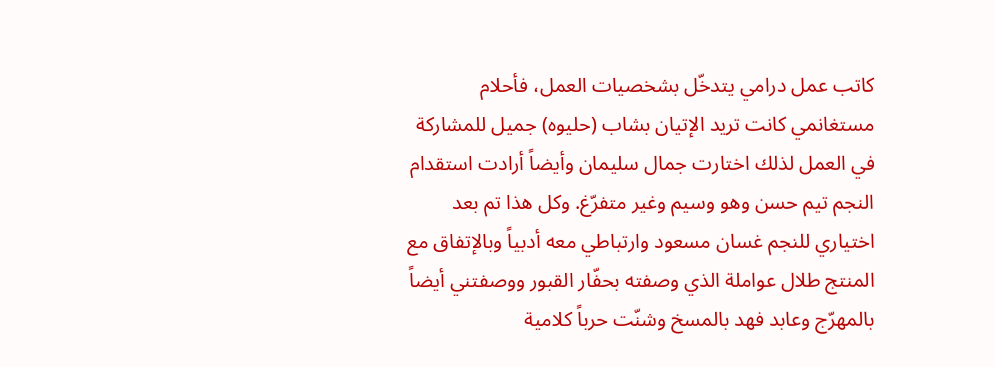كاتب عمل درامي يتدخّل بشخصيات العمل، فأحلام مستغانمي كانت تريد الإتيان بشاب (حليوه) جميل للمشاركة في العمل لذلك اختارت جمال سليمان وأيضاً أرادت استقدام النجم تيم حسن وهو وسيم وغير متفرّغ. وكل هذا تم بعد اختياري للنجم غسان مسعود وارتباطي معه أدبياً وبالإتفاق مع المنتج طلال عواملة الذي وصفته بحفّار القبور ووصفتني أيضاً بالمهرّج وعابد فهد بالمسخ وشنّت حرباً كلامية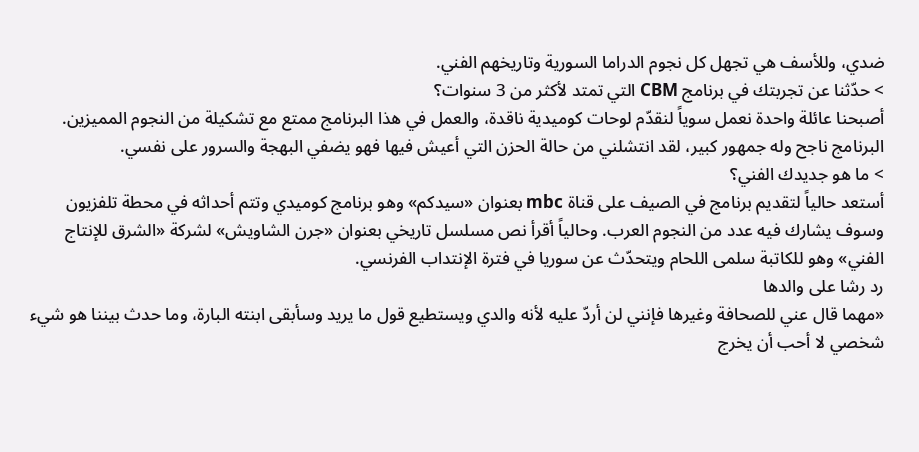ضدي، وللأسف هي تجهل كل نجوم الدراما السورية وتاريخهم الفني.
> حدّثنا عن تجربتك في برنامج CBM التي تمتد لأكثر من 3 سنوات؟
أصبحنا عائلة واحدة نعمل سوياً لنقدّم لوحات كوميدية ناقدة، والعمل في هذا البرنامج ممتع مع تشكيلة من النجوم المميزين. البرنامج ناجح وله جمهور كبير، لقد انتشلني من حالة الحزن التي أعيش فيها فهو يضفي البهجة والسرور على نفسي.
> ما هو جديدك الفني؟
أستعد حالياً لتقديم برنامج في الصيف على قناة mbc بعنوان «سيدكم» وهو برنامج كوميدي وتتم أحداثه في محطة تلفزيون وسوف يشارك فيه عدد من النجوم العرب. وحالياً أقرأ نص مسلسل تاريخي بعنوان «جرن الشاويش» لشركة «الشرق للإنتاج الفني» وهو للكاتبة سلمى اللحام ويتحدّث عن سوريا في فترة الإنتداب الفرنسي.
رد رشا على والدها
«مهما قال عني للصحافة وغيرها فإنني لن أردّ عليه لأنه والدي ويستطيع قول ما يريد وسأبقى ابنته البارة، وما حدث بيننا هو شيء شخصي لا أحب أن يخرج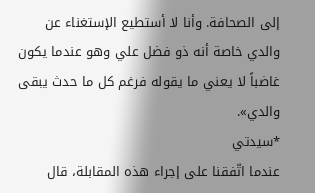إلى الصحافة. وأنا لا أستطيع الإستغناء عن والدي خاصة أنه ذو فضل علي وهو عندما يكون غاضباً لا يعني ما يقوله فرغم كل ما حدث يبقى والدي».
*سيدتي
عندما اتّفقنا على إجراء هذه المقابلة، قال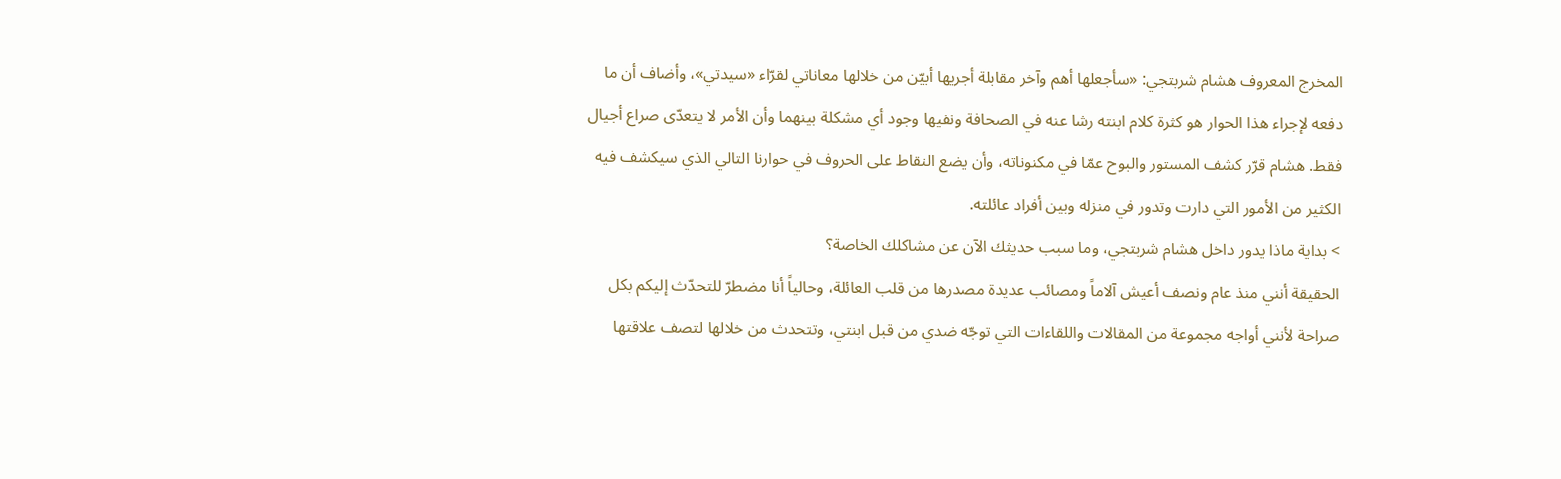المخرج المعروف هشام شربتجي: «سأجعلها أهم وآخر مقابلة أجريها أبيّن من خلالها معاناتي لقرّاء «سيدتي»، وأضاف أن ما دفعه لإجراء هذا الحوار هو كثرة كلام ابنته رشا عنه في الصحافة ونفيها وجود أي مشكلة بينهما وأن الأمر لا يتعدّى صراع أجيال فقط. هشام قرّر كشف المستور والبوح عمّا في مكنوناته، وأن يضع النقاط على الحروف في حوارنا التالي الذي سيكشف فيه الكثير من الأمور التي دارت وتدور في منزله وبين أفراد عائلته.
> بداية ماذا يدور داخل هشام شربتجي، وما سبب حديثك الآن عن مشاكلك الخاصة؟
الحقيقة أنني منذ عام ونصف أعيش آلاماً ومصائب عديدة مصدرها من قلب العائلة، وحالياً أنا مضطرّ للتحدّث إليكم بكل صراحة لأنني أواجه مجموعة من المقالات واللقاءات التي توجّه ضدي من قبل ابنتي، وتتحدث من خلالها لتصف علاقتها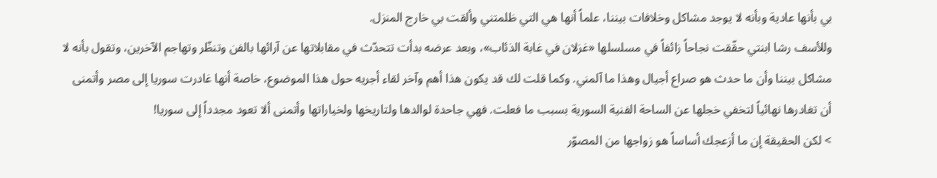بي بأنها عادية وبأنه لا يوجد مشاكل وخلافات بيننا، علماً أنها هي التي ظلمتني وألقت بي خارج المنزل.
وللأسف رشا ابنتي حقّقت نجاحاً زائفاً في مسلسلها «غزلان في غابة الذئاب»، وبعد عرضه بدأت تتحدّث في مقابلاتها عن آرائها بالفن وتنظّر وتهاجم الآخرين، وتقول بأنه لا مشاكل بيننا وأن ما حدث هو صراع أجيال وهذا ما آلمني. وكما قلت لك قد يكون هذا أهم وآخر لقاء أجريه حول هذا الموضوع، خاصة أنها غادرت سوريا إلى مصر وأتمنى أن تغادرها نهائياً لتخفي خجلها عن الساحة الفنية السورية بسبب ما فعلت. فهي جاحدة لوالدها ولتاريخها ولخياراتها وأتمنى ألا تعود مجدداً إلى سوريا!
> لكن الحقيقة إن ما أزعجك أساساً هو زواجها من المصوّر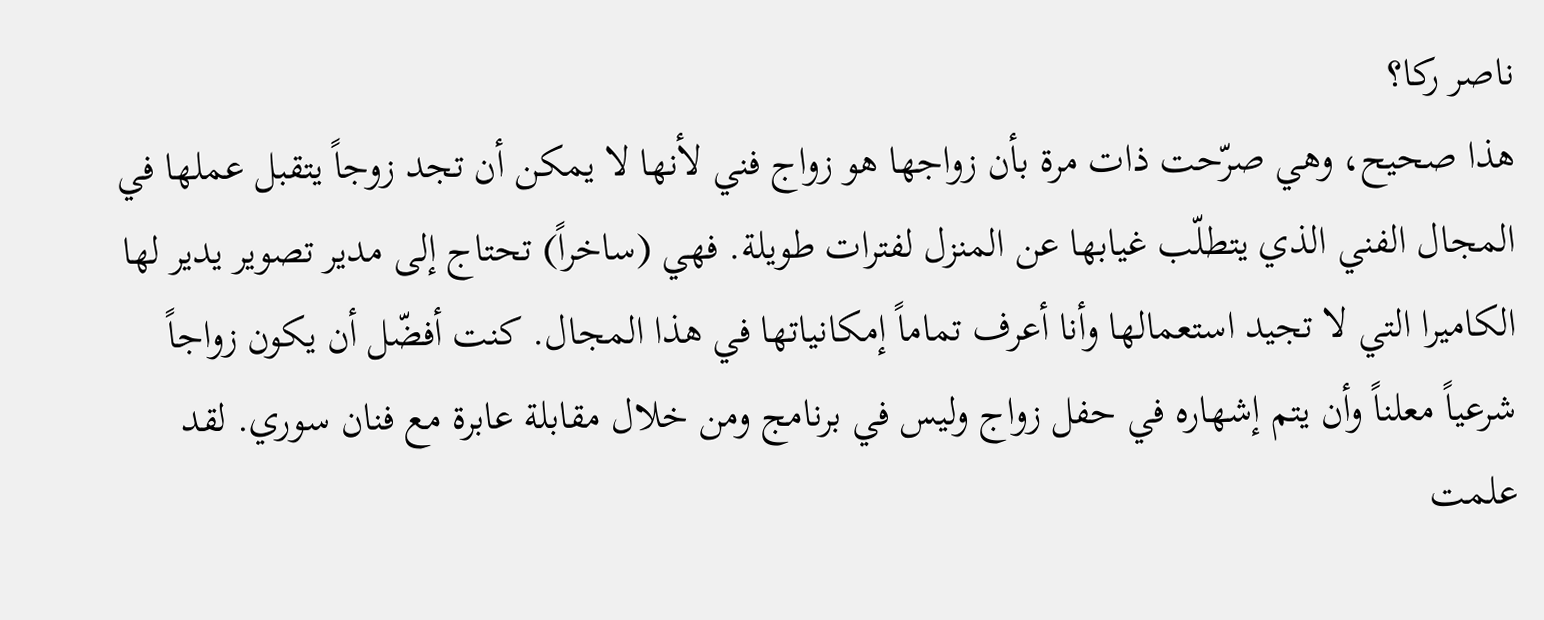ناصر ركا؟
هذا صحيح، وهي صرّحت ذات مرة بأن زواجها هو زواج فني لأنها لا يمكن أن تجد زوجاً يتقبل عملها في المجال الفني الذي يتطلّب غيابها عن المنزل لفترات طويلة. فهي (ساخراً) تحتاج إلى مدير تصوير يدير لها الكاميرا التي لا تجيد استعمالها وأنا أعرف تماماً إمكانياتها في هذا المجال. كنت أفضّل أن يكون زواجاً شرعياً معلناً وأن يتم إشهاره في حفل زواج وليس في برنامج ومن خلال مقابلة عابرة مع فنان سوري. لقد علمت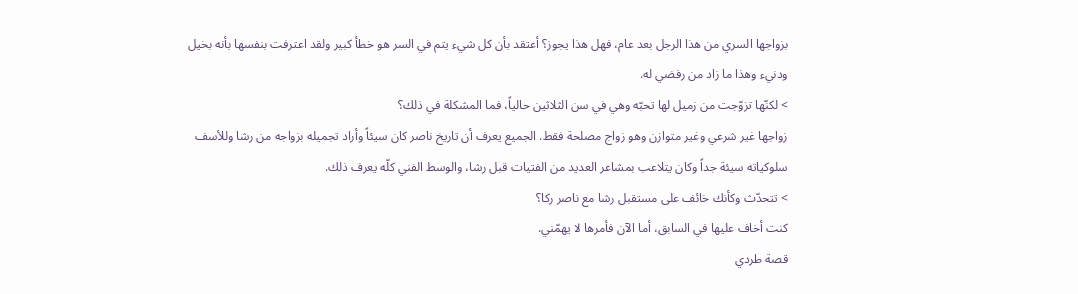بزواجها السري من هذا الرجل بعد عام، فهل هذا يجوز؟ أعتقد بأن كل شيء يتم في السر هو خطأ كبير ولقد اعترفت بنفسها بأنه بخيل ودنيء وهذا ما زاد من رفضي له.
> لكنّها تزوّجت من زميل لها تحبّه وهي في سن الثلاثين حالياً، فما المشكلة في ذلك؟
زواجها غير شرعي وغير متوازن وهو زواج مصلحة فقط. الجميع يعرف أن تاريخ ناصر كان سيئاً وأراد تجميله بزواجه من رشا وللأسف سلوكياته سيئة جداً وكان يتلاعب بمشاعر العديد من الفتيات قبل رشا، والوسط الفني كلّه يعرف ذلك.
> تتحدّث وكأنك خائف على مستقبل رشا مع ناصر ركا؟
كنت أخاف عليها في السابق، أما الآن فأمرها لا يهمّني.
قصة طردي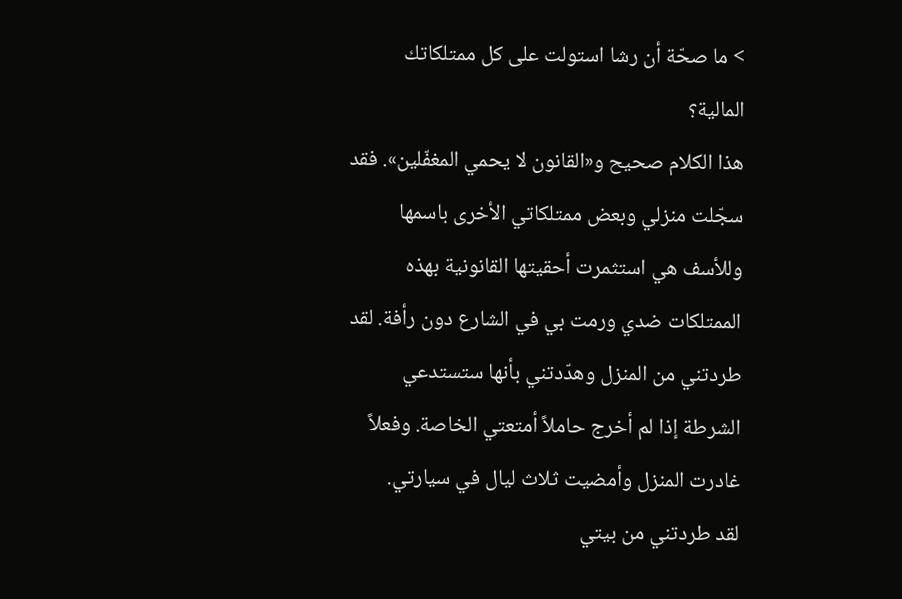> ما صحّة أن رشا استولت على كل ممتلكاتك المالية؟
هذا الكلام صحيح و«القانون لا يحمي المغفّلين». فقد سجّلت منزلي وبعض ممتلكاتي الأخرى باسمها وللأسف هي استثمرت أحقيتها القانونية بهذه الممتلكات ضدي ورمت بي في الشارع دون رأفة. لقد طردتني من المنزل وهدّدتني بأنها ستستدعي الشرطة إذا لم أخرج حاملاً أمتعتي الخاصة. وفعلاً غادرت المنزل وأمضيت ثلاث ليال في سيارتي.
لقد طردتني من بيتي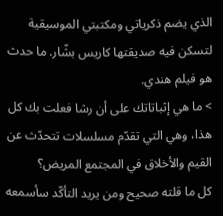الذي يضم ذكرياتي ومكتبتي الموسيقية لتسكن فيه صديقتها كاريس بشّار. ما حدث هو فيلم هندي.
> ما هي إثباتاتك على أن رشا فعلت بك كل هذا، وهي التي تقدّم مسلسلات تتحدّث عن القيم والأخلاق في المجتمع المريض؟
كل ما قلته صحيح ومن يريد التأكّد سأسمعه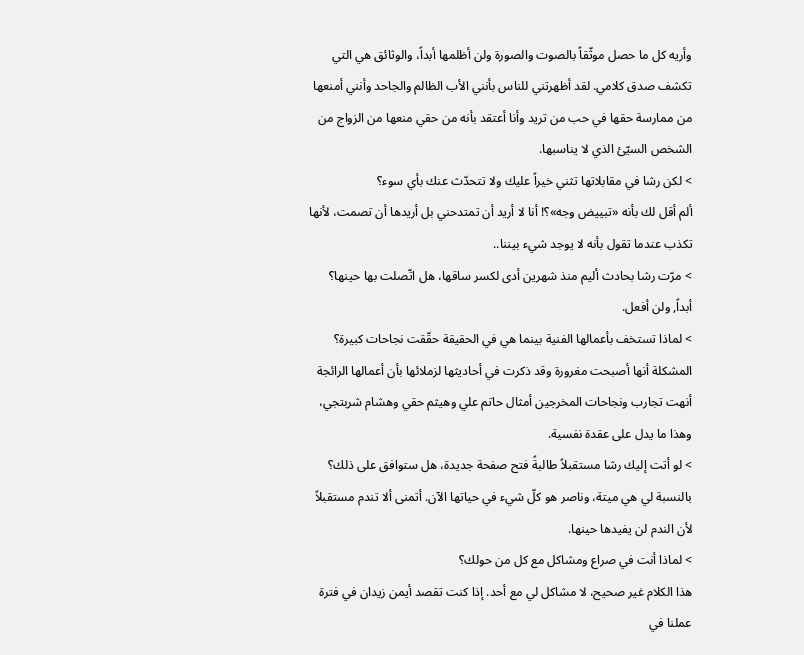وأريه كل ما حصل موثّقاً بالصوت والصورة ولن أظلمها أبداً، والوثائق هي التي تكشف صدق كلامي. لقد أظهرتني للناس بأنني الأب الظالم والجاحد وأنني أمنعها من ممارسة حقها في حب من تريد وأنا أعتقد بأنه من حقي منعها من الزواج من الشخص السيّئ الذي لا يناسبها.
> لكن رشا في مقابلاتها تثني خيراً عليك ولا تتحدّث عنك بأي سوء؟
ألم أقل لك بأنه «تبييض وجه»؟! أنا لا أريد أن تمتدحني بل أريدها أن تصمت، لأنها تكذب عندما تقول بأنه لا يوجد شيء بيننا..
> مرّت رشا بحادث أليم منذ شهرين أدى لكسر ساقها، هل اتّصلت بها حينها؟
أبداً, ولن أفعل.
> لماذا تستخف بأعمالها الفنية بينما هي في الحقيقة حقّقت نجاحات كبيرة؟
المشكلة أنها أصبحت مغرورة وقد ذكرت في أحاديثها لزملائها بأن أعمالها الرائجة أنهت تجارب ونجاحات المخرجين أمثال حاتم علي وهيثم حقي وهشام شربتجي، وهذا ما يدل على عقدة نفسية.
> لو أتت إليك رشا مستقبلاً طالبةً فتح صفحة جديدة، هل ستوافق على ذلك؟
بالنسبة لي هي ميتة، وناصر هو كلّ شيء في حياتها الآن. أتمنى ألا تندم مستقبلاً لأن الندم لن يفيدها حينها.
> لماذا أنت في صراع ومشاكل مع كل من حولك؟
هذا الكلام غير صحيح، لا مشاكل لي مع أحد. إذا كنت تقصد أيمن زيدان في فترة عملنا في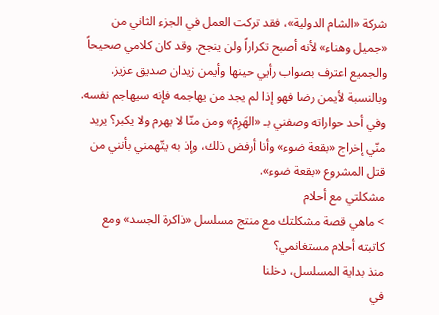شركة «الشام الدولية»، فقد تركت العمل في الجزء الثاني من «جميل وهناء» لأنه أصبح تكراراً ولن ينجح. وقد كان كلامي صحيحاً والجميع اعترف بصواب رأيي حينها وأيمن زيدان صديق عزيز. وبالنسبة لأيمن رضا فهو إذا لم يجد من يهاجمه فإنه سيهاجم نفسه. وفي أحد حواراته وصفني بـ «الهَرِمْ» ومن منّا لا يهرم ولا يكبر؟ يريد منّي إخراج «بقعة ضوء» وأنا أرفض ذلك، وإذ به يتّهمني بأنني من قتل المشروع «بقعة ضوء».
مشكلتي مع أحلام
> ماهي قصة مشكلتك مع منتج مسلسل «ذاكرة الجسد» ومع كاتبته أحلام مستغانمي؟
منذ بداية المسلسل، دخلنا
في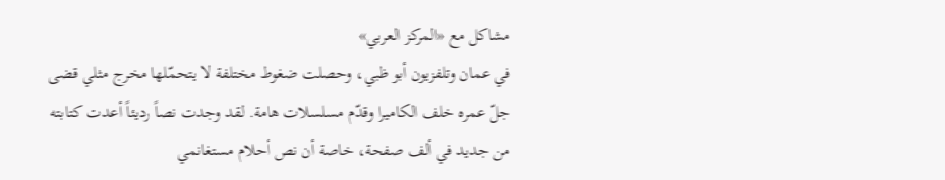مشاكل مع «المركز العربي»
في عمان وتلفزيون أبو ظبي، وحصلت ضغوط مختلفة لا يتحمّلها مخرج مثلي قضى جلّ عمره خلف الكاميرا وقدّم مسلسلات هامة. لقد وجدت نصاً رديئاً أعدت كتابته من جديد في ألف صفحة، خاصة أن نص أحلام مستغانمي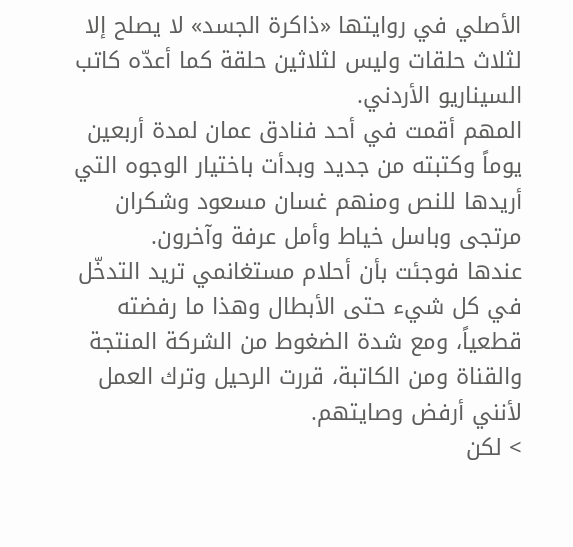الأصلي في روايتها «ذاكرة الجسد» لا يصلح إلا لثلاث حلقات وليس لثلاثين حلقة كما أعدّه كاتب السيناريو الأردني.
المهم أقمت في أحد فنادق عمان لمدة أربعين يوماً وكتبته من جديد وبدأت باختيار الوجوه التي أريدها للنص ومنهم غسان مسعود وشكران مرتجى وباسل خياط وأمل عرفة وآخرون.
عندها فوجئت بأن أحلام مستغانمي تريد التدخّل في كل شيء حتى الأبطال وهذا ما رفضته قطعياً، ومع شدة الضغوط من الشركة المنتجة والقناة ومن الكاتبة، قررت الرحيل وترك العمل لأنني أرفض وصايتهم.
> لكن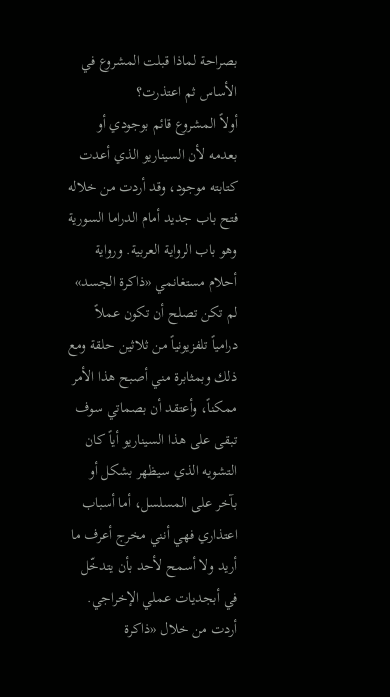بصراحة لماذا قبلت المشروع في الأساس ثم اعتذرت؟
أولاً المشروع قائم بوجودي أو بعدمه لأن السيناريو الذي أعدت كتابته موجود، وقد أردت من خلاله فتح باب جديد أمام الدراما السورية وهو باب الرواية العربية. ورواية أحلام مستغانمي «ذاكرة الجسد» لم تكن تصلح أن تكون عملاً درامياً تلفزيونياً من ثلاثين حلقة ومع ذلك وبمثابرة مني أصبح هذا الأمر ممكناً، وأعتقد أن بصماتي سوف تبقى على هذا السيناريو أياً كان التشويه الذي سيظهر بشكل أو بآخر على المسلسل، أما أسباب اعتذاري فهي أنني مخرج أعرف ما أريد ولا أسمح لأحد بأن يتدخّل في أبجديات عملي الإخراجي. أردت من خلال «ذاكرة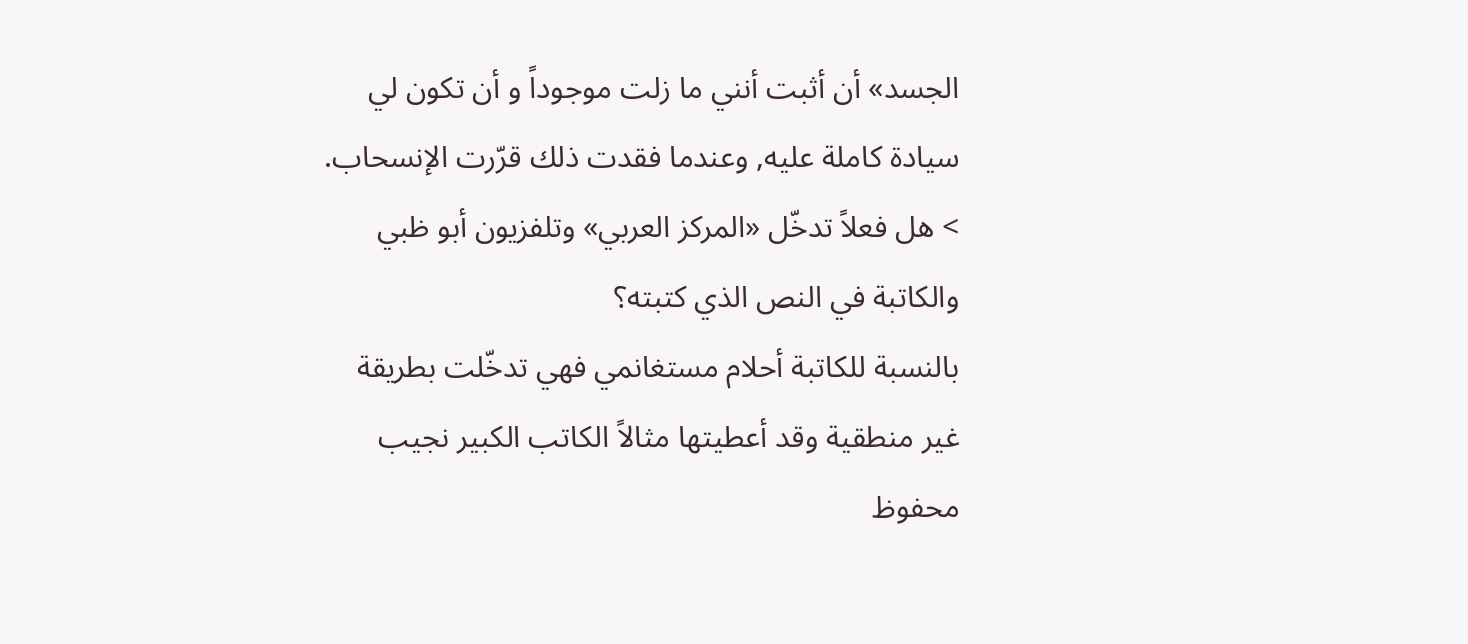الجسد» أن أثبت أنني ما زلت موجوداً و أن تكون لي سيادة كاملة عليه, وعندما فقدت ذلك قرّرت الإنسحاب.
> هل فعلاً تدخّل «المركز العربي» وتلفزيون أبو ظبي والكاتبة في النص الذي كتبته؟
بالنسبة للكاتبة أحلام مستغانمي فهي تدخّلت بطريقة غير منطقية وقد أعطيتها مثالاً الكاتب الكبير نجيب محفوظ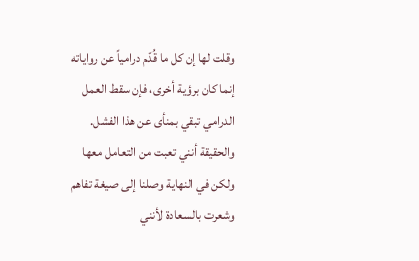وقلت لها إن كل ما قُدّم درامياً عن رواياته إنما كان برؤية أخرى، فإن سقط العمل الدرامي تبقي بمنأى عن هذا الفشل. والحقيقة أنني تعبت من التعامل معها ولكن في النهاية وصلنا إلى صيغة تفاهم وشعرت بالسعادة لأنني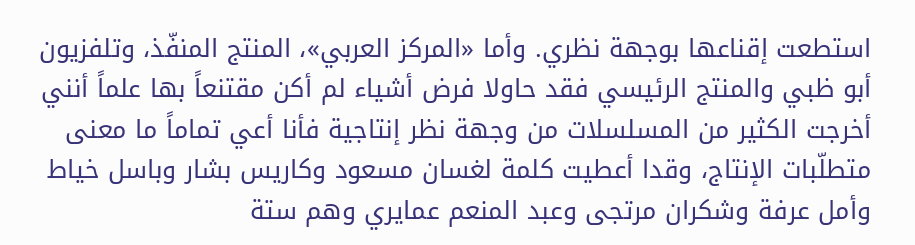استطعت إقناعها بوجهة نظري. وأما «المركز العربي»، المنتج المنفّذ، وتلفزيون أبو ظبي والمنتج الرئيسي فقد حاولا فرض أشياء لم أكن مقتنعاً بها علماً أنني أخرجت الكثير من المسلسلات من وجهة نظر إنتاجية فأنا أعي تماماً ما معنى متطلّبات الإنتاج، وقدا أعطيت كلمة لغسان مسعود وكاريس بشار وباسل خياط وأمل عرفة وشكران مرتجى وعبد المنعم عمايري وهم ستة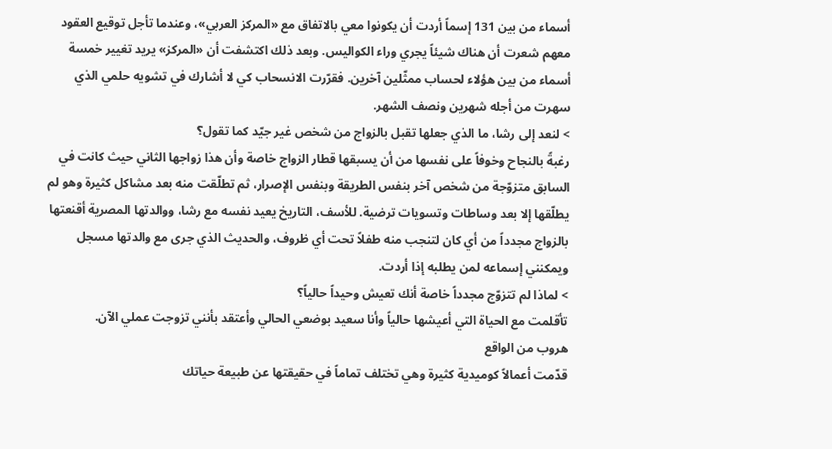أسماء من بين 131 إسماً أردت أن يكونوا معي بالاتفاق مع «المركز العربي»، وعندما تأجل توقيع العقود معهم شعرت أن هناك شيئاً يجري وراء الكواليس. وبعد ذلك اكتشفت أن «المركز» يريد تغيير خمسة أسماء من بين هؤلاء لحساب ممثّلين آخرين. فقرّرت الانسحاب كي لا أشارك في تشويه حلمي الذي سهرت من أجله شهرين ونصف الشهر.
> لنعد إلى رشا، ما الذي جعلها تقبل بالزواج من شخص غير جيّد كما تقول؟
رغبةً بالنجاح وخوفاً على نفسها من أن يسبقها قطار الزواج خاصة وأن هذا زواجها الثاني حيث كانت في السابق متزوّجة من شخص آخر بنفس الطريقة وبنفس الإصرار، ثم تطلّقت منه بعد مشاكل كثيرة وهو لم يطلّقها إلا بعد وساطات وتسويات ترضية. للأسف، التاريخ يعيد نفسه مع رشا، ووالدتها المصرية أقنعتها بالزواج مجدداً من أي كان لتنجب منه طفلاً تحت أي ظروف، والحديث الذي جرى مع والدتها مسجل ويمكنني إسماعه لمن يطلبه إذا أردت.
> لماذا لم تتزوّج مجدداً خاصة أنك تعيش وحيداً حالياً؟
تأقلمت مع الحياة التي أعيشها حالياً وأنا سعيد بوضعي الحالي وأعتقد بأنني تزوجت عملي الآن.
هروب من الواقع
قدّمت أعمالاً كوميدية كثيرة وهي تختلف تماماً في حقيقتها عن طبيعة حياتك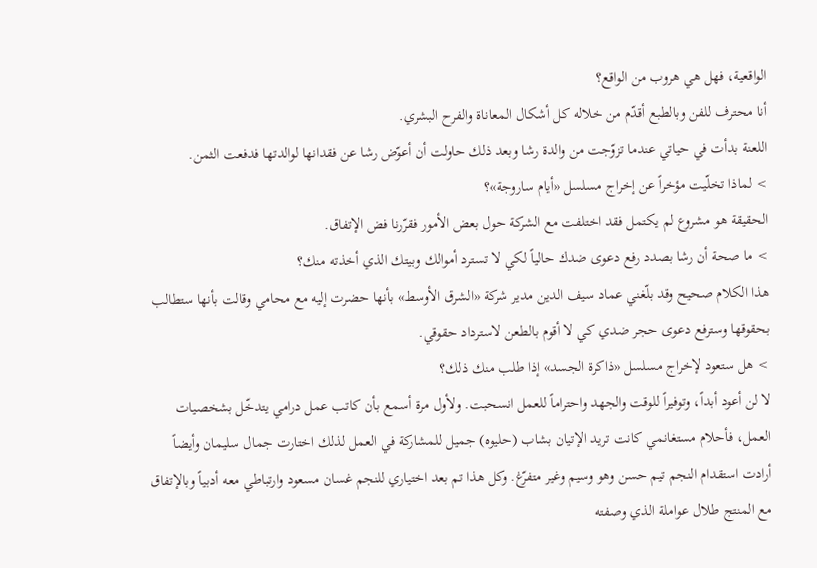الواقعية، فهل هي هروب من الواقع؟
أنا محترف للفن وبالطبع أقدّم من خلاله كل أشكال المعاناة والفرح البشري.
اللعنة بدأت في حياتي عندما تزوّجت من والدة رشا وبعد ذلك حاولت أن أعوّض رشا عن فقدانها لوالدتها فدفعت الثمن.
> لماذا تخلّيت مؤخراً عن إخراج مسلسل «أيام ساروجة»؟
الحقيقة هو مشروع لم يكتمل فقد اختلفت مع الشركة حول بعض الأمور فقرّرنا فض الإتفاق.
> ما صحة أن رشا بصدد رفع دعوى ضدك حالياً لكي لا تسترد أموالك وبيتك الذي أخذته منك؟
هذا الكلام صحيح وقد بلّغني عماد سيف الدين مدير شركة «الشرق الأوسط» بأنها حضرت إليه مع محامي وقالت بأنها ستطالب بحقوقها وسترفع دعوى حجر ضدي كي لا أقوم بالطعن لاسترداد حقوقي.
> هل ستعود لإخراج مسلسل «ذاكرة الجسد» إذا طلب منك ذلك؟
لا لن أعود أبداً، وتوفيراً للوقت والجهد واحتراماً للعمل انسحبت. ولأول مرة أسمع بأن كاتب عمل درامي يتدخّل بشخصيات العمل، فأحلام مستغانمي كانت تريد الإتيان بشاب (حليوه) جميل للمشاركة في العمل لذلك اختارت جمال سليمان وأيضاً أرادت استقدام النجم تيم حسن وهو وسيم وغير متفرّغ. وكل هذا تم بعد اختياري للنجم غسان مسعود وارتباطي معه أدبياً وبالإتفاق مع المنتج طلال عواملة الذي وصفته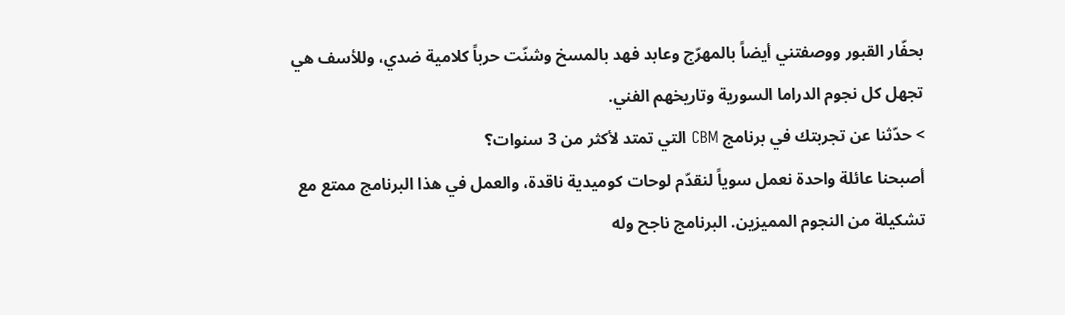بحفّار القبور ووصفتني أيضاً بالمهرّج وعابد فهد بالمسخ وشنّت حرباً كلامية ضدي، وللأسف هي تجهل كل نجوم الدراما السورية وتاريخهم الفني.
> حدّثنا عن تجربتك في برنامج CBM التي تمتد لأكثر من 3 سنوات؟
أصبحنا عائلة واحدة نعمل سوياً لنقدّم لوحات كوميدية ناقدة، والعمل في هذا البرنامج ممتع مع تشكيلة من النجوم المميزين. البرنامج ناجح وله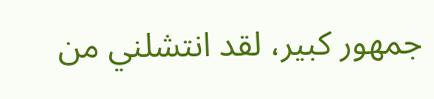جمهور كبير، لقد انتشلني من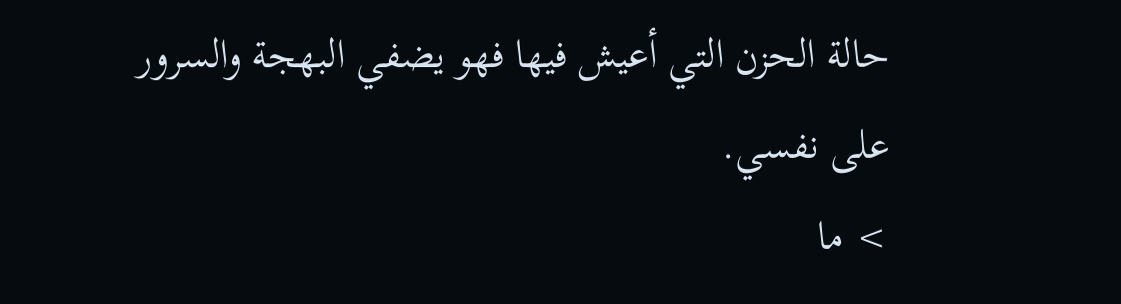حالة الحزن التي أعيش فيها فهو يضفي البهجة والسرور على نفسي.
> ما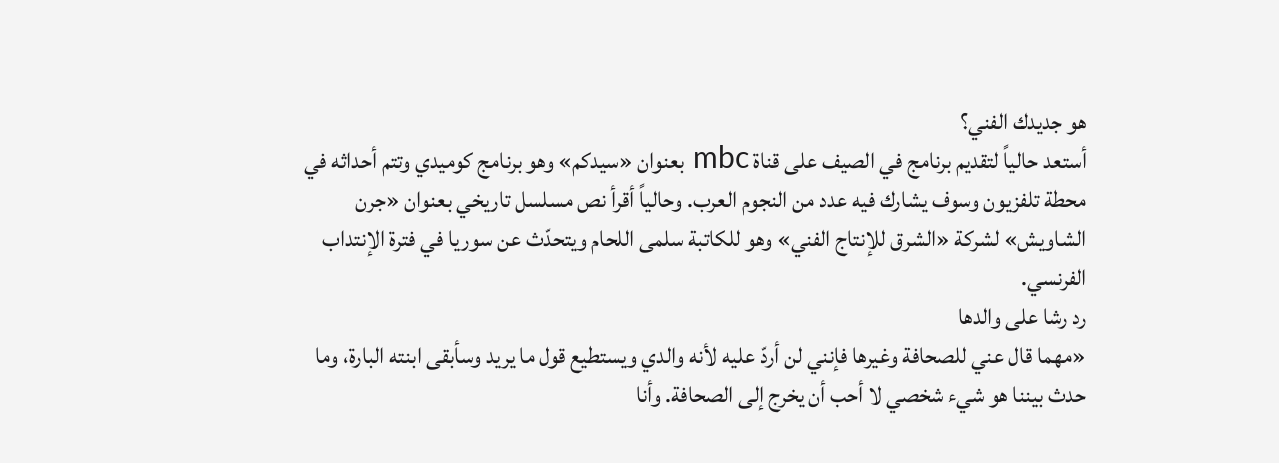هو جديدك الفني؟
أستعد حالياً لتقديم برنامج في الصيف على قناة mbc بعنوان «سيدكم» وهو برنامج كوميدي وتتم أحداثه في محطة تلفزيون وسوف يشارك فيه عدد من النجوم العرب. وحالياً أقرأ نص مسلسل تاريخي بعنوان «جرن الشاويش» لشركة «الشرق للإنتاج الفني» وهو للكاتبة سلمى اللحام ويتحدّث عن سوريا في فترة الإنتداب الفرنسي.
رد رشا على والدها
«مهما قال عني للصحافة وغيرها فإنني لن أردّ عليه لأنه والدي ويستطيع قول ما يريد وسأبقى ابنته البارة، وما حدث بيننا هو شيء شخصي لا أحب أن يخرج إلى الصحافة. وأنا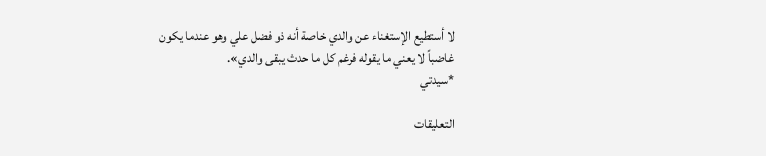لا أستطيع الإستغناء عن والدي خاصة أنه ذو فضل علي وهو عندما يكون غاضباً لا يعني ما يقوله فرغم كل ما حدث يبقى والدي».
*سيدتي

التعليقات